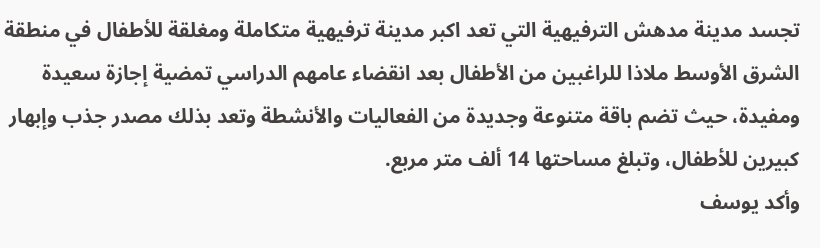تجسد مدينة مدهش الترفيهية التي تعد اكبر مدينة ترفيهية متكاملة ومغلقة للأطفال في منطقة الشرق الأوسط ملاذا للراغبين من الأطفال بعد انقضاء عامهم الدراسي تمضية إجازة سعيدة ومفيدة، حيث تضم باقة متنوعة وجديدة من الفعاليات والأنشطة وتعد بذلك مصدر جذب وإبهار كبيرين للأطفال، وتبلغ مساحتها 14 ألف متر مربع.
وأكد يوسف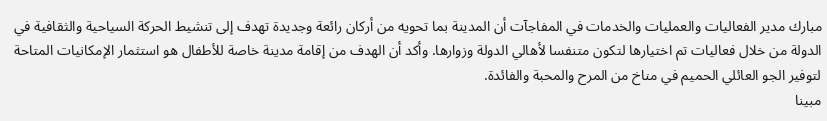مبارك مدير الفعاليات والعمليات والخدمات في المفاجآت أن المدينة بما تحويه من أركان رائعة وجديدة تهدف إلى تنشيط الحركة السياحية والثقافية في الدولة من خلال فعاليات تم اختيارها لتكون متنفسا لأهالي الدولة وزوارها. وأكد أن الهدف من إقامة مدينة خاصة للأطفال هو استثمار الإمكانيات المتاحة لتوفير الجو العائلي الحميم في مناخ من المرح والمحبة والفائدة.
مبينا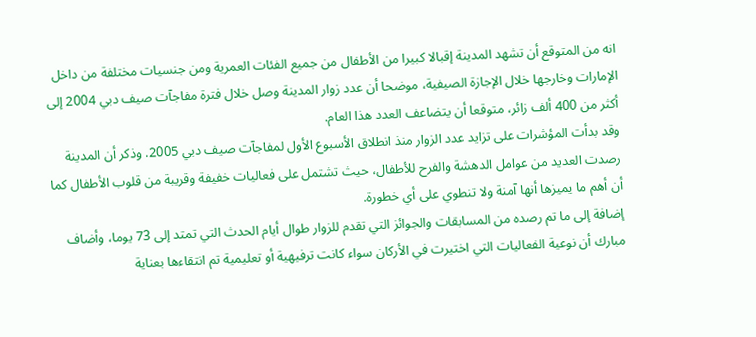انه من المتوقع أن تشهد المدينة إقبالا كبيرا من الأطفال من جميع الفئات العمرية ومن جنسيات مختلفة من داخل الإمارات وخارجها خلال الإجازة الصيفية، موضحا أن عدد زوار المدينة وصل خلال فترة مفاجآت صيف دبي 2004 إلى أكثر من 400 ألف زائر، متوقعا أن يتضاعف العدد هذا العام.
وقد بدأت المؤشرات على تزايد عدد الزوار منذ انطلاق الأسبوع الأول لمفاجآت صيف دبي 2005. وذكر أن المدينة رصدت العديد من عوامل الدهشة والفرح للأطفال، حيث تشتمل على فعاليات خفيفة وقريبة من قلوب الأطفال كما أن أهم ما يميزها أنها آمنة ولا تنطوي على أي خطورة.
إضافة إلى ما تم رصده من المسابقات والجوائز التي تقدم للزوار طوال أيام الحدث التي تمتد إلى 73 يوما، وأضاف مبارك أن نوعية الفعاليات التي اختيرت في الأركان سواء كانت ترفيهية أو تعليمية تم انتقاءها بعناية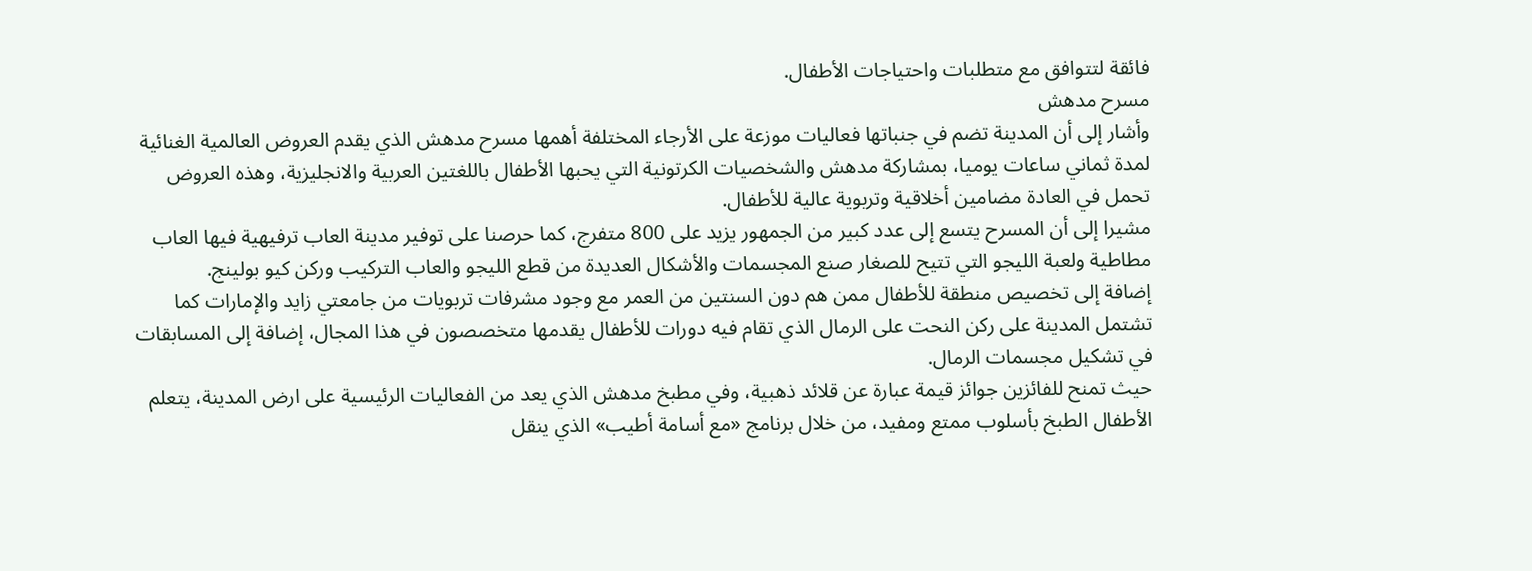فائقة لتتوافق مع متطلبات واحتياجات الأطفال.
مسرح مدهش
وأشار إلى أن المدينة تضم في جنباتها فعاليات موزعة على الأرجاء المختلفة أهمها مسرح مدهش الذي يقدم العروض العالمية الغنائية لمدة ثماني ساعات يوميا، بمشاركة مدهش والشخصيات الكرتونية التي يحبها الأطفال باللغتين العربية والانجليزية، وهذه العروض تحمل في العادة مضامين أخلاقية وتربوية عالية للأطفال.
مشيرا إلى أن المسرح يتسع إلى عدد كبير من الجمهور يزيد على 800 متفرج، كما حرصنا على توفير مدينة العاب ترفيهية فيها العاب مطاطية ولعبة الليجو التي تتيح للصغار صنع المجسمات والأشكال العديدة من قطع الليجو والعاب التركيب وركن كيو بولينج.
إضافة إلى تخصيص منطقة للأطفال ممن هم دون السنتين من العمر مع وجود مشرفات تربويات من جامعتي زايد والإمارات كما تشتمل المدينة على ركن النحت على الرمال الذي تقام فيه دورات للأطفال يقدمها متخصصون في هذا المجال، إضافة إلى المسابقات في تشكيل مجسمات الرمال.
حيث تمنح للفائزين جوائز قيمة عبارة عن قلائد ذهبية، وفي مطبخ مدهش الذي يعد من الفعاليات الرئيسية على ارض المدينة، يتعلم الأطفال الطبخ بأسلوب ممتع ومفيد، من خلال برنامج «مع أسامة أطيب» الذي ينقل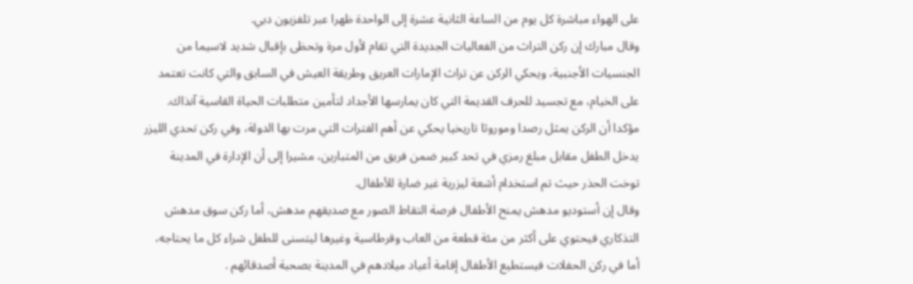على الهواء مباشرة كل يوم من الساعة الثانية عشرة إلى الواحدة ظهرا عبر تلفزيون دبي.
وقال مبارك إن ركن التراث من الفعاليات الجديدة التي تقام لأول مرة وتحظى بإقبال شديد لاسيما من الجنسيات الأجنبية، ويحكي الركن عن تراث الإمارات العريق وطريقة العيش في السابق والتي كانت تعتمد على الخيام، مع تجسيد للحرف القديمة التي كان يمارسها الأجداد لتأمين متطلبات الحياة القاسية آنذاك.
مؤكدا أن الركن يمثل رصدا وموروثا تاريخيا يحكي عن أهم الفترات التي مرت بها الدولة، وفي ركن تحدي الليزر يدخل الطفل مقابل مبلغ رمزي في تحد كبير ضمن فريق من المتبارين، مشيرا إلى أن الإدارة في المدينة توخت الحذر حيث تم استخدام أشعة ليزرية غير ضارة للأطفال.
وقال إن أستوديو مدهش يمنح الأطفال فرصة التقاط الصور مع صديقهم مدهش، أما ركن سوق مدهش التذكاري فيحتوي على أكثر من مئة قطعة من العاب وقرطاسية وغيرها ليتسنى للطفل شراء كل ما يحتاجه، أما في ركن الحفلات فيستطيع الأطفال إقامة أعياد ميلادهم في المدينة بصحبة أصدقائهم .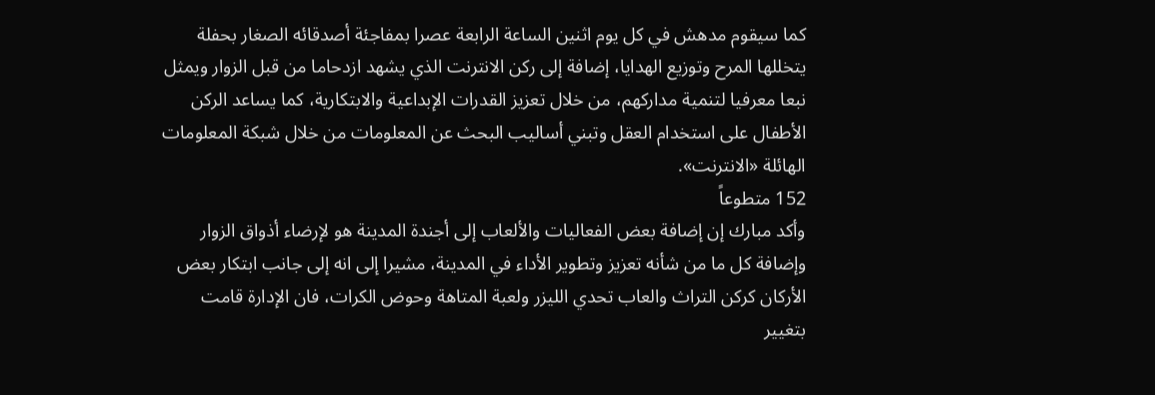كما سيقوم مدهش في كل يوم اثنين الساعة الرابعة عصرا بمفاجئة أصدقائه الصغار بحفلة يتخللها المرح وتوزيع الهدايا، إضافة إلى ركن الانترنت الذي يشهد ازدحاما من قبل الزوار ويمثل نبعا معرفيا لتنمية مداركهم، من خلال تعزيز القدرات الإبداعية والابتكارية، كما يساعد الركن الأطفال على استخدام العقل وتبني أساليب البحث عن المعلومات من خلال شبكة المعلومات الهائلة «الانترنت».
152 متطوعاً
وأكد مبارك إن إضافة بعض الفعاليات والألعاب إلى أجندة المدينة هو لإرضاء أذواق الزوار وإضافة كل ما من شأنه تعزيز وتطوير الأداء في المدينة، مشيرا إلى انه إلى جانب ابتكار بعض الأركان كركن التراث والعاب تحدي الليزر ولعبة المتاهة وحوض الكرات، فان الإدارة قامت بتغيير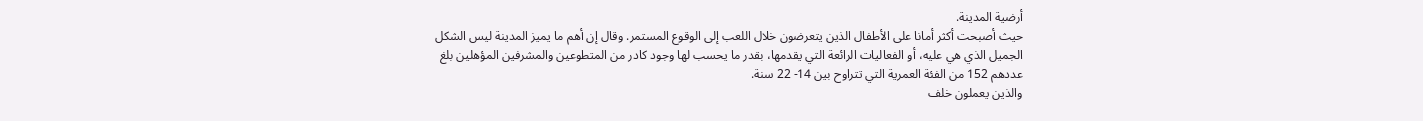أرضية المدينة.
حيث أصبحت أكثر أمانا على الأطفال الذين يتعرضون خلال اللعب إلى الوقوع المستمر. وقال إن أهم ما يميز المدينة ليس الشكل الجميل الذي هي عليه، أو الفعاليات الرائعة التي يقدمها، بقدر ما يحسب لها وجود كادر من المتطوعين والمشرفين المؤهلين بلغ عددهم 152 من الفئة العمرية التي تتراوح بين 14- 22 سنة.
والذين يعملون خلف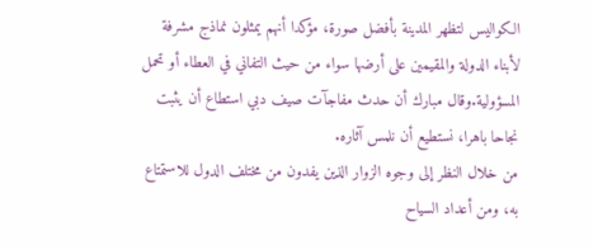الكواليس لتظهر المدينة بأفضل صورة، مؤكدا أنهم يمثلون نماذج مشرفة لأبناء الدولة والمقيمين على أرضها سواء من حيث التفاني في العطاء أو تحمل المسؤولية.وقال مبارك أن حدث مفاجآت صيف دبي استطاع أن يثبت نجاحا باهرا، نستطيع أن نلمس آثاره.
من خلال النظر إلى وجوه الزوار الذين يفدون من مختلف الدول للاستمتاع به، ومن أعداد السياح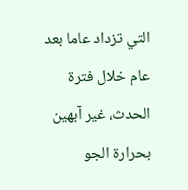التي تزداد عاما بعد عام خلال فترة الحدث، غير آبهين بحرارة الجو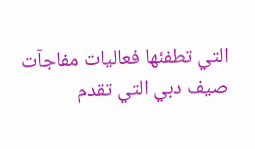التي تطفئها فعاليات مفاجآت صيف دبي التي تقدم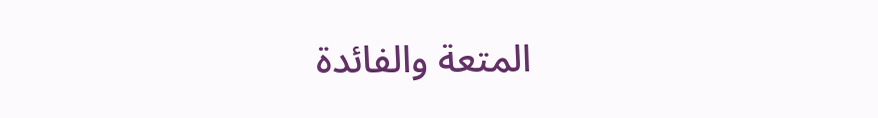المتعة والفائدة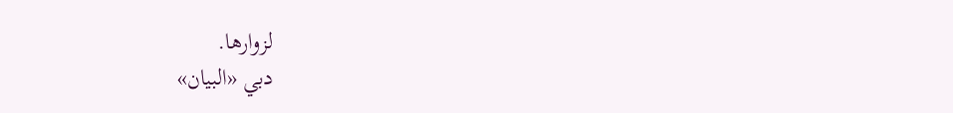لزوارها.
دبي «البيان»